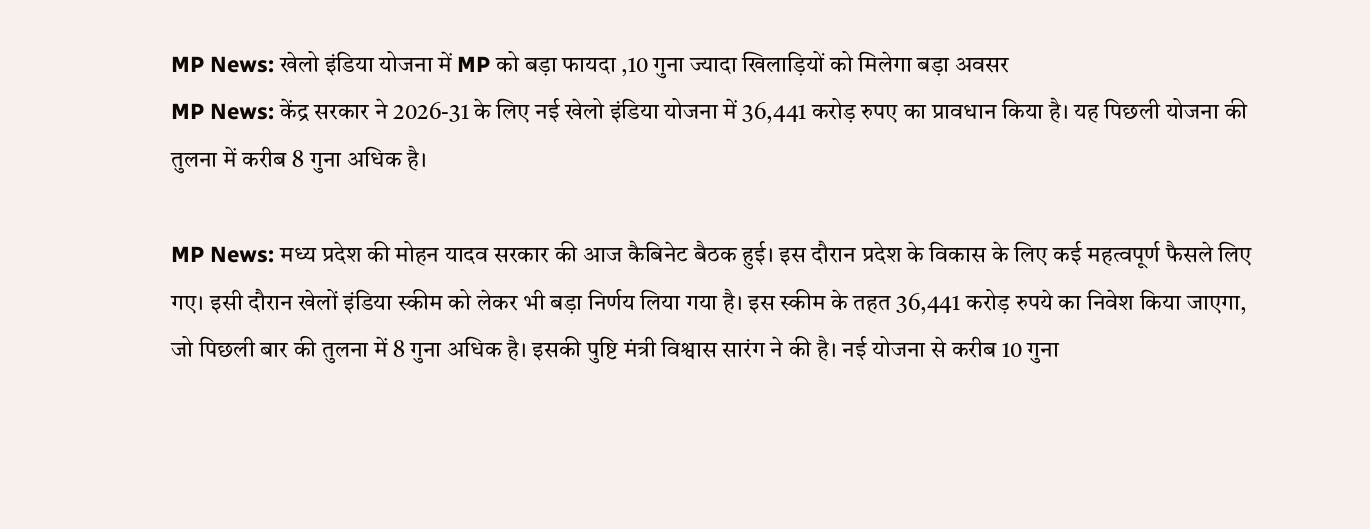MP News: खेलो इंडिया योजना में MP को बड़ा फायदा ,10 गुना ज्यादा खिलाड़ियों को मिलेगा बड़ा अवसर
MP News: केंद्र सरकार ने 2026-31 के लिए नई खेलो इंडिया योजना में 36,441 करोड़ रुपए का प्रावधान किया है। यह पिछली योजना की तुलना में करीब 8 गुना अधिक है।

MP News: मध्य प्रदेश की मोहन यादव सरकार की आज कैबिनेट बैठक हुई। इस दौरान प्रदेश के विकास के लिए कई महत्वपूर्ण फैसले लिए गए। इसी दौरान खेलों इंडिया स्कीम को लेकर भी बड़ा निर्णय लिया गया है। इस स्कीम के तहत 36,441 करोड़ रुपये का निवेश किया जाएगा, जो पिछली बार की तुलना में 8 गुना अधिक है। इसकी पुष्टि मंत्री विश्वास सारंग ने की है। नई योजना से करीब 10 गुना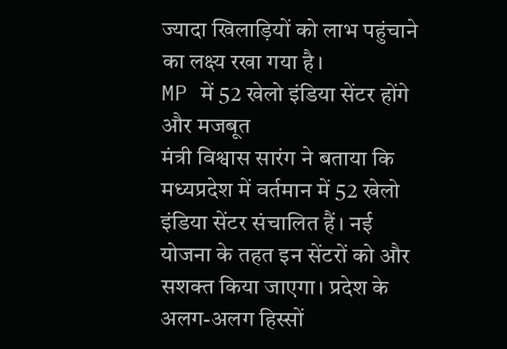ज्यादा खिलाड़ियों को लाभ पहुंचाने का लक्ष्य रखा गया है।
MP में 52 खेलो इंडिया सेंटर होंगे और मजबूत
मंत्री विश्वास सारंग ने बताया कि मध्यप्रदेश में वर्तमान में 52 खेलो इंडिया सेंटर संचालित हैं। नई योजना के तहत इन सेंटरों को और सशक्त किया जाएगा। प्रदेश के अलग-अलग हिस्सों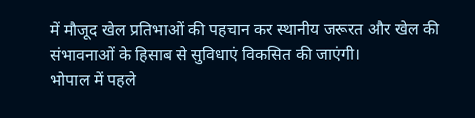में मौजूद खेल प्रतिभाओं की पहचान कर स्थानीय जरूरत और खेल की संभावनाओं के हिसाब से सुविधाएं विकसित की जाएंगी।
भोपाल में पहले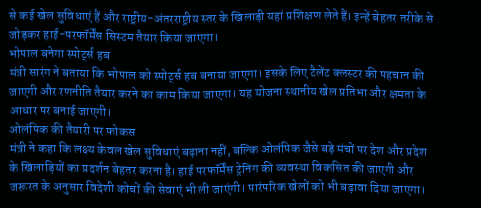से कई खेल सुविधाएं हैं और राष्ट्रीय-अंतरराष्ट्रीय स्तर के खिलाड़ी यहां प्रशिक्षण लेते हैं। इन्हें बेहतर तरीके से जोड़कर हाई-परफॉर्मेंस सिस्टम तैयार किया जाएगा।
भोपाल बनेगा स्पोर्ट्स हब
मंत्री सारंग ने बताया कि भोपाल को स्पोर्ट्स हब बनाया जाएगा। इसके लिए टैलेंट क्लस्टर की पहचान की जाएगी और रणनीति तैयार करने का काम किया जाएगा। यह योजना स्थानीय खेल प्रतिभा और क्षमता के आधार पर बनाई जाएगी।
ओलंपिक की तैयारी पर फोकस
मंत्री ने कहा कि लक्ष्य केवल खेल सुविधाएं बढ़ाना नहीं, बल्कि ओलंपिक जैसे बड़े मंचों पर देश और प्रदेश के खिलाड़ियों का प्रदर्शन बेहतर करना है। हाई परफॉर्मेंस ट्रेनिंग की व्यवस्था विकसित की जाएगी और जरूरत के अनुसार विदेशी कोचों की सेवाएं भी ली जाएंगी। पारंपरिक खेलों को भी बढ़ावा दिया जाएगा।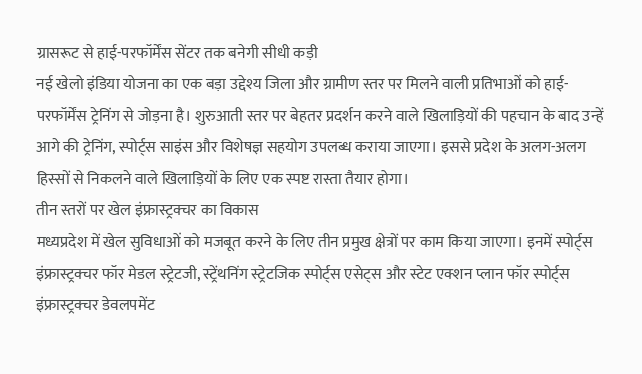ग्रासरूट से हाई-परफॉर्मेंस सेंटर तक बनेगी सीधी कड़ी
नई खेलो इंडिया योजना का एक बड़ा उद्देश्य जिला और ग्रामीण स्तर पर मिलने वाली प्रतिभाओं को हाई-परफॉर्मेंस ट्रेनिंग से जोड़ना है। शुरुआती स्तर पर बेहतर प्रदर्शन करने वाले खिलाड़ियों की पहचान के बाद उन्हें आगे की ट्रेनिंग, स्पोर्ट्स साइंस और विशेषज्ञ सहयोग उपलब्ध कराया जाएगा। इससे प्रदेश के अलग-अलग हिस्सों से निकलने वाले खिलाड़ियों के लिए एक स्पष्ट रास्ता तैयार होगा।
तीन स्तरों पर खेल इंफ्रास्ट्रक्चर का विकास
मध्यप्रदेश में खेल सुविधाओं को मजबूत करने के लिए तीन प्रमुख क्षेत्रों पर काम किया जाएगा। इनमें स्पोर्ट्स इंफ्रास्ट्रक्चर फॉर मेडल स्ट्रेटजी, स्ट्रेंथनिंग स्ट्रेटजिक स्पोर्ट्स एसेट्स और स्टेट एक्शन प्लान फॉर स्पोर्ट्स इंफ्रास्ट्रक्चर डेवलपमेंट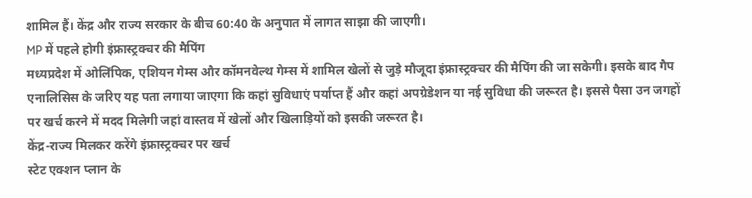शामिल हैं। केंद्र और राज्य सरकार के बीच 60:40 के अनुपात में लागत साझा की जाएगी।
MP में पहले होगी इंफ्रास्ट्रक्चर की मैपिंग
मध्यप्रदेश में ओलिंपिक, एशियन गेम्स और कॉमनवेल्थ गेम्स में शामिल खेलों से जुड़े मौजूदा इंफ्रास्ट्रक्चर की मैपिंग की जा सकेगी। इसके बाद गैप एनालिसिस के जरिए यह पता लगाया जाएगा कि कहां सुविधाएं पर्याप्त हैं और कहां अपग्रेडेशन या नई सुविधा की जरूरत है। इससे पैसा उन जगहों पर खर्च करने में मदद मिलेगी जहां वास्तव में खेलों और खिलाड़ियों को इसकी जरूरत है।
केंद्र-राज्य मिलकर करेंगे इंफ्रास्ट्रक्चर पर खर्च
स्टेट एक्शन प्लान के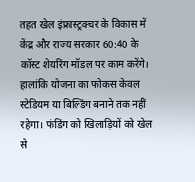तहत खेल इंफ्रास्ट्रक्चर के विकास में केंद्र और राज्य सरकार 60:40 के कॉस्ट शेयरिंग मॉडल पर काम करेंगे। हालांकि योजना का फोकस केवल स्टेडियम या बिल्डिंग बनाने तक नहीं रहेगा। फंडिंग को खिलाड़ियों को खेल से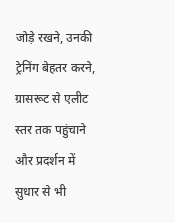जोड़े रखने, उनकी ट्रेनिंग बेहतर करने, ग्रासरूट से एलीट स्तर तक पहुंचाने और प्रदर्शन में सुधार से भी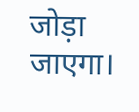जोड़ा जाएगा।